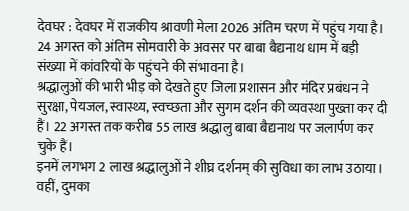देवघर : देवघर में राजकीय श्रावणी मेला 2026 अंतिम चरण में पहुंच गया है। 24 अगस्त को अंतिम सोमवारी के अवसर पर बाबा बैद्यनाथ धाम में बड़ी संख्या में कांवरियों के पहुंचने की संभावना है।
श्रद्धालुओं की भारी भीड़ को देखते हुए जिला प्रशासन और मंदिर प्रबंधन ने सुरक्षा, पेयजल, स्वास्थ्य, स्वच्छता और सुगम दर्शन की व्यवस्था पुख्ता कर दी हैं। 22 अगस्त तक करीब 55 लाख श्रद्धालु बाबा बैद्यनाथ पर जलार्पण कर चुके हैं।
इनमें लगभग 2 लाख श्रद्धालुओं ने शीघ्र दर्शनम् की सुविधा का लाभ उठाया। वहीं, दुमका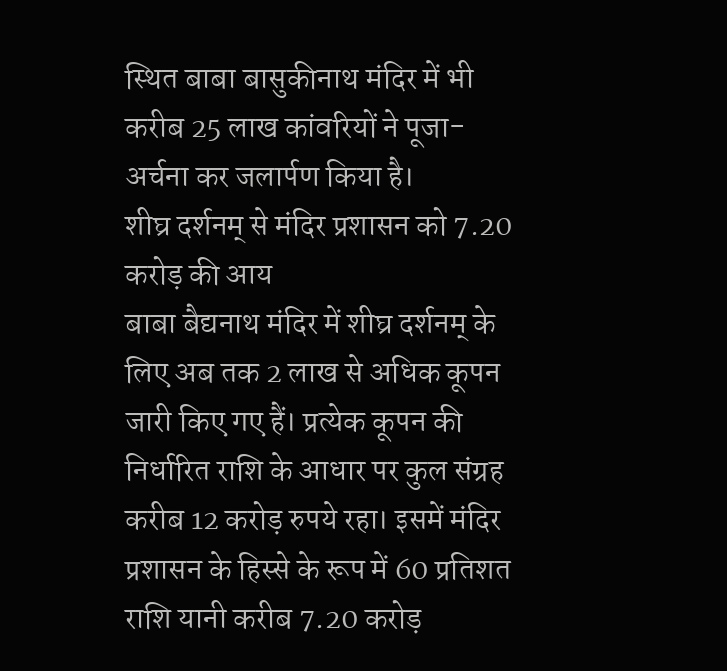स्थित बाबा बासुकीनाथ मंदिर में भी करीब 25 लाख कांवरियों ने पूजा-अर्चना कर जलार्पण किया है।
शीघ्र दर्शनम् से मंदिर प्रशासन को 7.20 करोड़ की आय
बाबा बैद्यनाथ मंदिर में शीघ्र दर्शनम् के लिए अब तक 2 लाख से अधिक कूपन जारी किए गए हैं। प्रत्येक कूपन की निर्धारित राशि के आधार पर कुल संग्रह करीब 12 करोड़ रुपये रहा। इसमें मंदिर प्रशासन के हिस्से के रूप में 60 प्रतिशत राशि यानी करीब 7.20 करोड़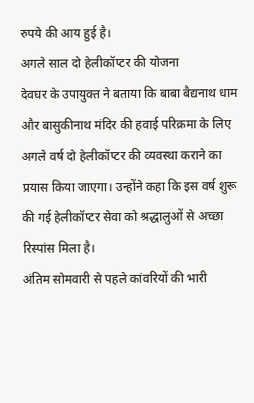रुपये की आय हुई है।
अगले साल दो हेलीकॉप्टर की योजना
देवघर के उपायुक्त ने बताया कि बाबा बैद्यनाथ धाम और बासुकीनाथ मंदिर की हवाई परिक्रमा के लिए अगले वर्ष दो हेलीकॉप्टर की व्यवस्था कराने का प्रयास किया जाएगा। उन्होंने कहा कि इस वर्ष शुरू की गई हेलीकॉप्टर सेवा को श्रद्धालुओं से अच्छा रिस्पांस मिला है।
अंतिम सोमवारी से पहले कांवरियों की भारी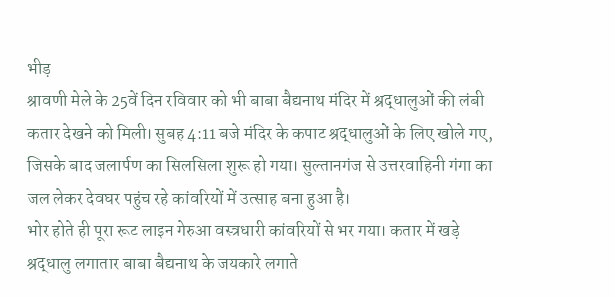भीड़
श्रावणी मेले के 25वें दिन रविवार को भी बाबा बैद्यनाथ मंदिर में श्रद्धालुओं की लंबी कतार देखने को मिली। सुबह 4:11 बजे मंदिर के कपाट श्रद्धालुओं के लिए खोले गए, जिसके बाद जलार्पण का सिलसिला शुरू हो गया। सुल्तानगंज से उत्तरवाहिनी गंगा का जल लेकर देवघर पहुंच रहे कांवरियों में उत्साह बना हुआ है।
भोर होते ही पूरा रूट लाइन गेरुआ वस्त्रधारी कांवरियों से भर गया। कतार में खड़े श्रद्धालु लगातार बाबा बैद्यनाथ के जयकारे लगाते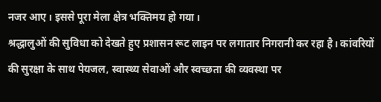नजर आए। इससे पूरा मेला क्षेत्र भक्तिमय हो गया।
श्रद्धालुओं की सुविधा को देखते हुए प्रशासन रूट लाइन पर लगातार निगरानी कर रहा है। कांवरियों की सुरक्षा के साथ पेयजल, स्वास्थ्य सेवाओं और स्वच्छता की व्यवस्था पर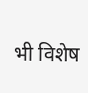भी विशेष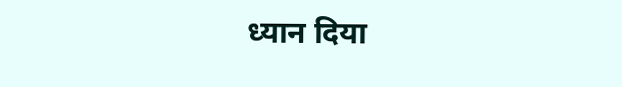ध्यान दिया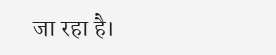जा रहा है।